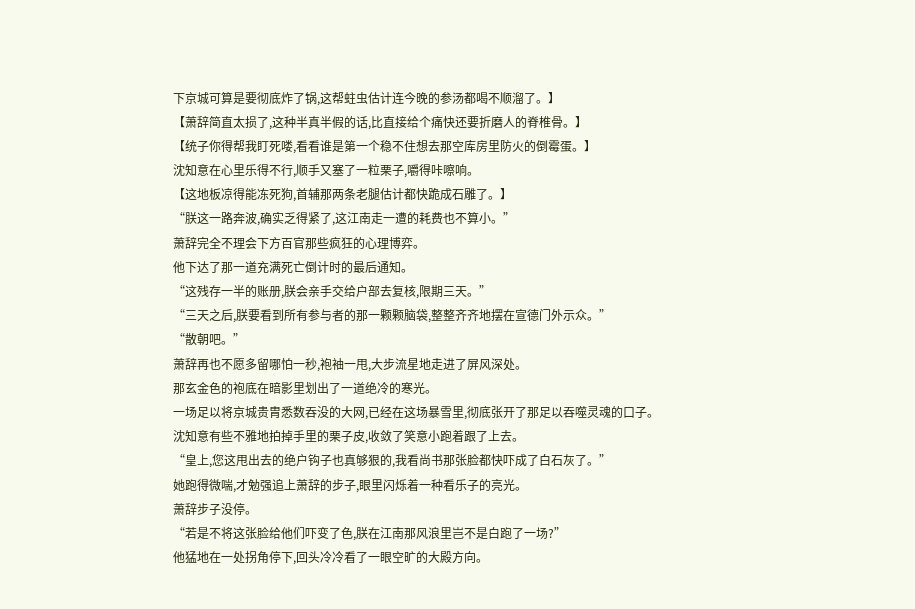下京城可算是要彻底炸了锅,这帮蛀虫估计连今晚的参汤都喝不顺溜了。】
【萧辞简直太损了,这种半真半假的话,比直接给个痛快还要折磨人的脊椎骨。】
【统子你得帮我盯死喽,看看谁是第一个稳不住想去那空库房里防火的倒霉蛋。】
沈知意在心里乐得不行,顺手又塞了一粒栗子,嚼得咔嚓响。
【这地板凉得能冻死狗,首辅那两条老腿估计都快跪成石雕了。】
“朕这一路奔波,确实乏得紧了,这江南走一遭的耗费也不算小。”
萧辞完全不理会下方百官那些疯狂的心理博弈。
他下达了那一道充满死亡倒计时的最后通知。
“这残存一半的账册,朕会亲手交给户部去复核,限期三天。”
“三天之后,朕要看到所有参与者的那一颗颗脑袋,整整齐齐地摆在宣德门外示众。”
“散朝吧。”
萧辞再也不愿多留哪怕一秒,袍袖一甩,大步流星地走进了屏风深处。
那玄金色的袍底在暗影里划出了一道绝冷的寒光。
一场足以将京城贵胄悉数吞没的大网,已经在这场暴雪里,彻底张开了那足以吞噬灵魂的口子。
沈知意有些不雅地拍掉手里的栗子皮,收敛了笑意小跑着跟了上去。
“皇上,您这甩出去的绝户钩子也真够狠的,我看尚书那张脸都快吓成了白石灰了。”
她跑得微喘,才勉强追上萧辞的步子,眼里闪烁着一种看乐子的亮光。
萧辞步子没停。
“若是不将这张脸给他们吓变了色,朕在江南那风浪里岂不是白跑了一场?”
他猛地在一处拐角停下,回头冷冷看了一眼空旷的大殿方向。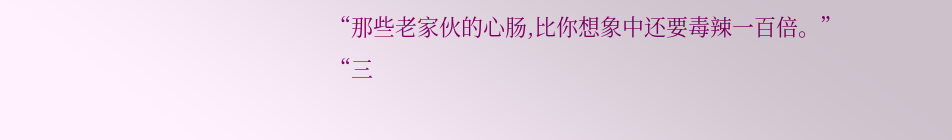“那些老家伙的心肠,比你想象中还要毒辣一百倍。”
“三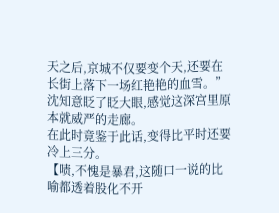天之后,京城不仅要变个天,还要在长街上落下一场红艳艳的血雪。”
沈知意眨了眨大眼,感觉这深宫里原本就威严的走廊。
在此时竟鉴于此话,变得比平时还要冷上三分。
【啧,不愧是暴君,这随口一说的比喻都透着股化不开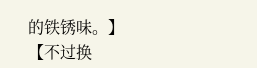的铁锈味。】
【不过换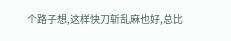个路子想,这样快刀斩乱麻也好,总比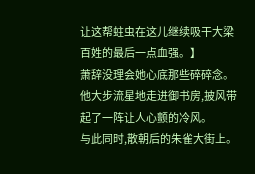让这帮蛀虫在这儿继续吸干大梁百姓的最后一点血强。】
萧辞没理会她心底那些碎碎念。
他大步流星地走进御书房,披风带起了一阵让人心颤的冷风。
与此同时,散朝后的朱雀大街上。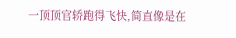一顶顶官轿跑得飞快,简直像是在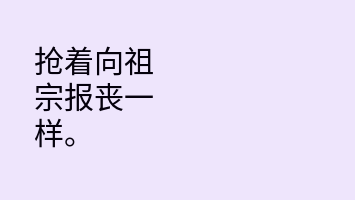抢着向祖宗报丧一样。